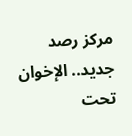مركز رصد جديد.. الإخوان تحت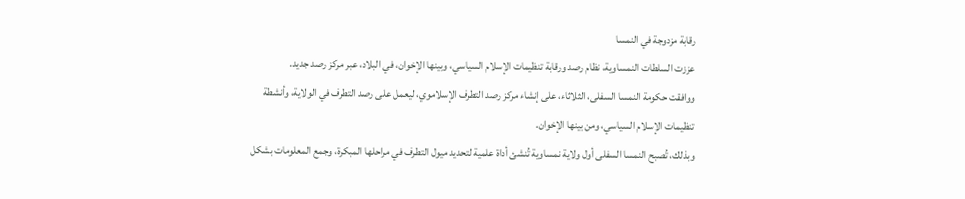رقابة مزدوجة في النمسا
عززت السلطات النمساوية، نظام رصد ورقابة تنظيمات الإسلام السياسي، وبينها الإخوان، في البلاد، عبر مركز رصد جديد.
ووافقت حكومة النمسا السفلى، الثلاثاء، على إنشاء مركز رصد التطرف الإسلاموي، ليعمل على رصد التطرف في الولاية، وأنشطة تنظيمات الإسلام السياسي، ومن بينها الإخوان.
وبذلك، تُصبح النمسا السفلى أول ولاية نمساوية تُنشئ أداة علمية لتحديد ميول التطرف في مراحلها المبكرة، وجمع المعلومات بشكل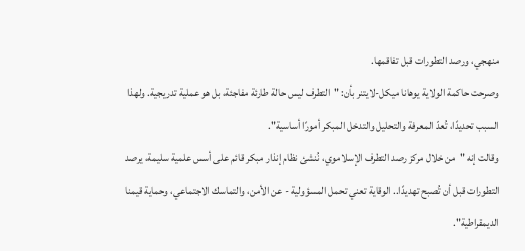منهجي، ورصد التطورات قبل تفاقمها.
وصرحت حاكمة الولاية يوهانا ميكل-لايتنر بأن: "التطرف ليس حالة طارئة مفاجئة، بل هو عملية تدريجية. ولهذا السبب تحديدًا، تُعدّ المعرفة والتحليل والتدخل المبكر أمورًا أساسية".
وقالت إنه "من خلال مركز رصد التطرف الإسلاموي، نُنشئ نظام إنذار مبكر قائم على أسس علمية سليمة، يرصد التطورات قبل أن تُصبح تهديدًا.. الوقاية تعني تحمل المسؤولية - عن الأمن، والتماسك الاجتماعي، وحماية قيمنا الديمقراطية".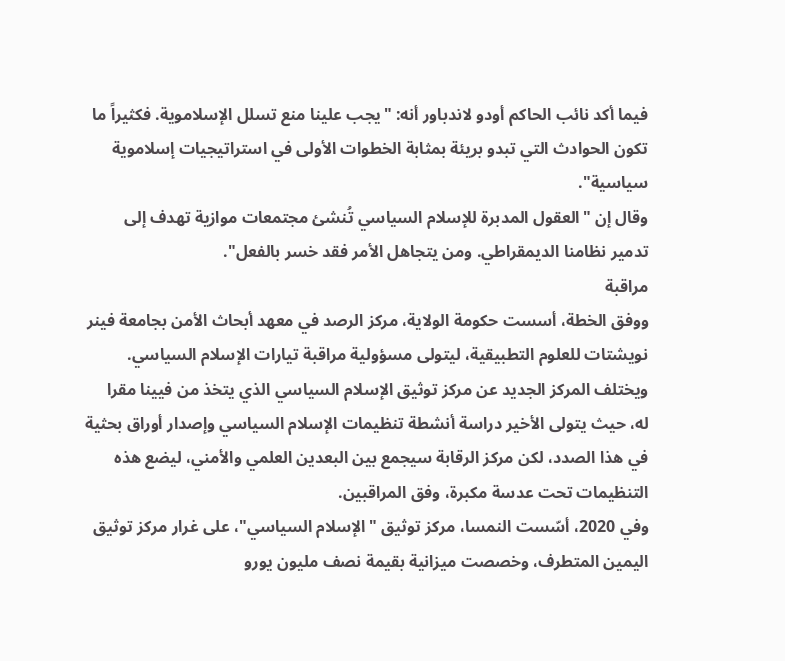فيما أكد نائب الحاكم أودو لاندباور أنه: "يجب علينا منع تسلل الإسلاموية. فكثيراً ما تكون الحوادث التي تبدو بريئة بمثابة الخطوات الأولى في استراتيجيات إسلاموية سياسية".
وقال إن "العقول المدبرة للإسلام السياسي تُنشئ مجتمعات موازية تهدف إلى تدمير نظامنا الديمقراطي. ومن يتجاهل الأمر فقد خسر بالفعل".
مراقبة
ووفق الخطة، أسست حكومة الولاية، مركز الرصد في معهد أبحاث الأمن بجامعة فينر نويشتات للعلوم التطبيقية، ليتولى مسؤولية مراقبة تيارات الإسلام السياسي.
ويختلف المركز الجديد عن مركز توثيق الإسلام السياسي الذي يتخذ من فيينا مقرا له، حيث يتولى الأخير دراسة أنشطة تنظيمات الإسلام السياسي وإصدار أوراق بحثية في هذا الصدد، لكن مركز الرقابة سيجمع بين البعدين العلمي والأمني، ليضع هذه التنظيمات تحت عدسة مكبرة، وفق المراقبين.
وفي 2020، أسّست النمسا، مركز توثيق "الإسلام السياسي"، على غرار مركز توثيق اليمين المتطرف، وخصصت ميزانية بقيمة نصف مليون يورو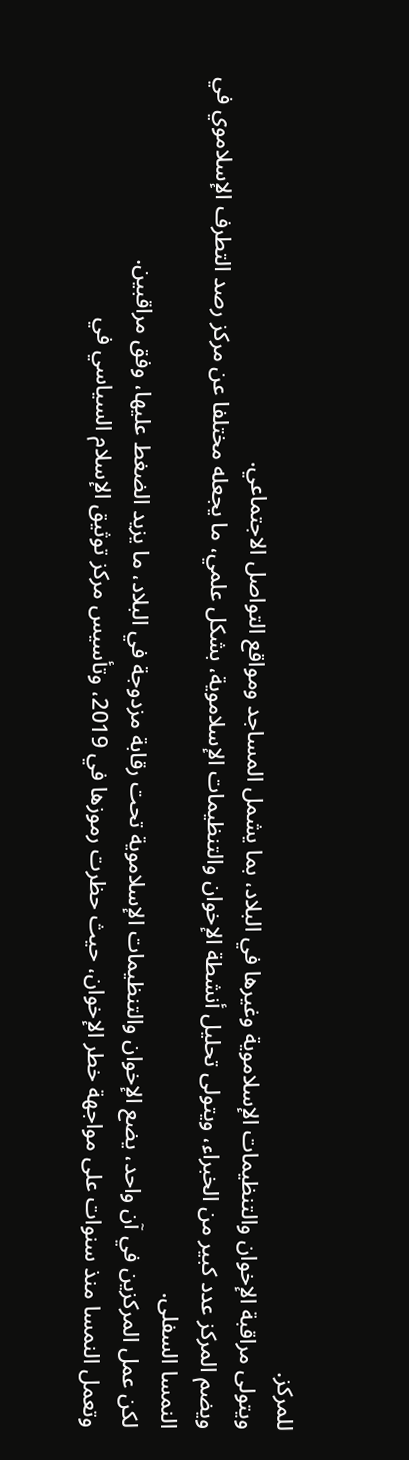للمركز.
ويتولى مراقبة الإخوان والتنظيمات الإسلاموية وغيرها في البلاد، بما يشمل المساجد ومواقع التواصل الاجتماعي.
ويضم المركز عدد كبير من الخبراء، ويتولى تحليل أنشطة الإخوان والتنظيمات الإسلاموية، بشكل علمي، ما يجعله مختلفا عن مركز رصد التطرف الإسلاموي في النمسا السفلى.
لكن عمل المركزين في آن واحد، يضع الإخوان والتنظيمات الإسلاموية تحت رقابة مزدوجة في البلاد، ما يزيد الضغط عليها، وفق مراقبين.
وتعمل النمسا منذ سنوات على مواجهة خطر الإخوان، حيث حظرت رموزها في 2019، وتأسيس مركز توثيق الإسلام السياسي في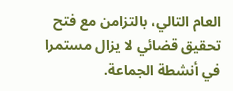العام التالي، بالتزامن مع فتح تحقيق قضائي لا يزال مستمرا في أنشطة الجماعة.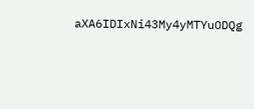aXA6IDIxNi43My4yMTYuODQg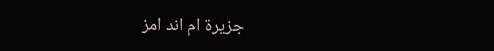جزيرة ام اند امز